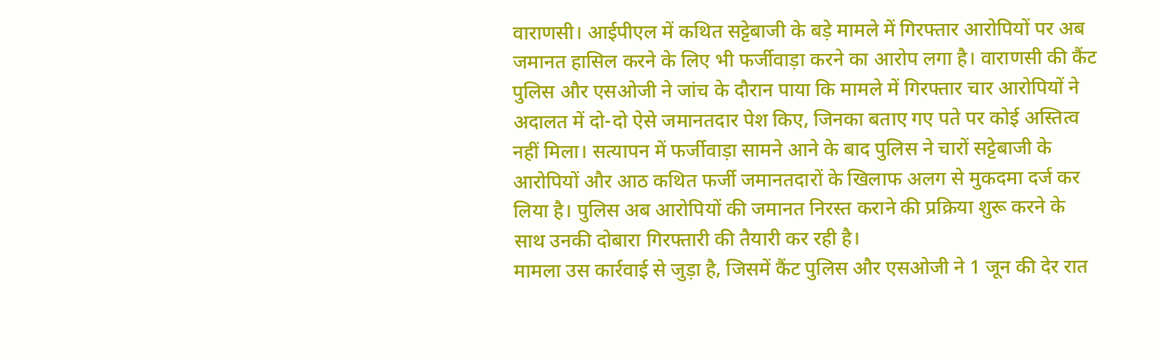वाराणसी। आईपीएल में कथित सट्टेबाजी के बड़े मामले में गिरफ्तार आरोपियों पर अब जमानत हासिल करने के लिए भी फर्जीवाड़ा करने का आरोप लगा है। वाराणसी की कैंट पुलिस और एसओजी ने जांच के दौरान पाया कि मामले में गिरफ्तार चार आरोपियों ने अदालत में दो-दो ऐसे जमानतदार पेश किए, जिनका बताए गए पते पर कोई अस्तित्व नहीं मिला। सत्यापन में फर्जीवाड़ा सामने आने के बाद पुलिस ने चारों सट्टेबाजी के आरोपियों और आठ कथित फर्जी जमानतदारों के खिलाफ अलग से मुकदमा दर्ज कर लिया है। पुलिस अब आरोपियों की जमानत निरस्त कराने की प्रक्रिया शुरू करने के साथ उनकी दोबारा गिरफ्तारी की तैयारी कर रही है।
मामला उस कार्रवाई से जुड़ा है, जिसमें कैंट पुलिस और एसओजी ने 1 जून की देर रात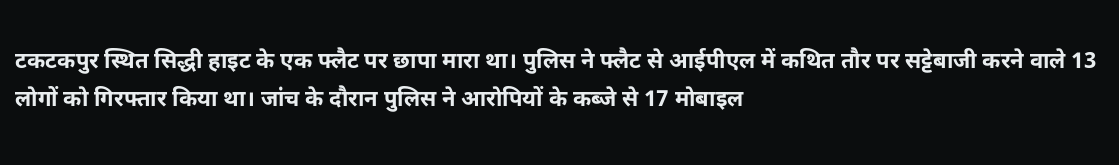टकटकपुर स्थित सिद्धी हाइट के एक फ्लैट पर छापा मारा था। पुलिस ने फ्लैट से आईपीएल में कथित तौर पर सट्टेबाजी करने वाले 13 लोगों को गिरफ्तार किया था। जांच के दौरान पुलिस ने आरोपियों के कब्जे से 17 मोबाइल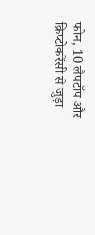फोन, 10 लैपटॉप और क्रिप्टोकरेंसी से जुड़ा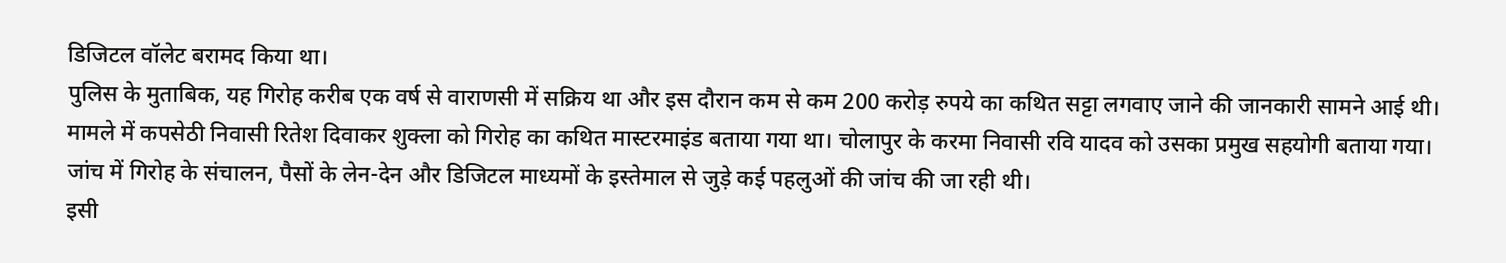डिजिटल वॉलेट बरामद किया था।
पुलिस के मुताबिक, यह गिरोह करीब एक वर्ष से वाराणसी में सक्रिय था और इस दौरान कम से कम 200 करोड़ रुपये का कथित सट्टा लगवाए जाने की जानकारी सामने आई थी। मामले में कपसेठी निवासी रितेश दिवाकर शुक्ला को गिरोह का कथित मास्टरमाइंड बताया गया था। चोलापुर के करमा निवासी रवि यादव को उसका प्रमुख सहयोगी बताया गया। जांच में गिरोह के संचालन, पैसों के लेन-देन और डिजिटल माध्यमों के इस्तेमाल से जुड़े कई पहलुओं की जांच की जा रही थी।
इसी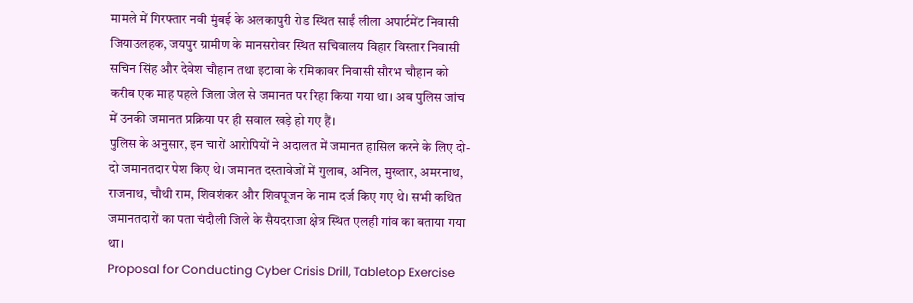मामले में गिरफ्तार नवी मुंबई के अलकापुरी रोड स्थित साईं लीला अपार्टमेंट निवासी जियाउलहक, जयपुर ग्रामीण के मानसरोवर स्थित सचिवालय विहार विस्तार निवासी सचिन सिंह और देवेश चौहान तथा इटावा के रमिकावर निवासी सौरभ चौहान को करीब एक माह पहले जिला जेल से जमानत पर रिहा किया गया था। अब पुलिस जांच में उनकी जमानत प्रक्रिया पर ही सवाल खड़े हो गए हैं।
पुलिस के अनुसार, इन चारों आरोपियों ने अदालत में जमानत हासिल करने के लिए दो-दो जमानतदार पेश किए थे। जमानत दस्तावेजों में गुलाब, अनिल, मुख्तार, अमरनाथ, राजनाथ, चौथी राम, शिवशंकर और शिवपूजन के नाम दर्ज किए गए थे। सभी कथित जमानतदारों का पता चंदौली जिले के सैयदराजा क्षेत्र स्थित एलही गांव का बताया गया था।
Proposal for Conducting Cyber Crisis Drill, Tabletop Exercise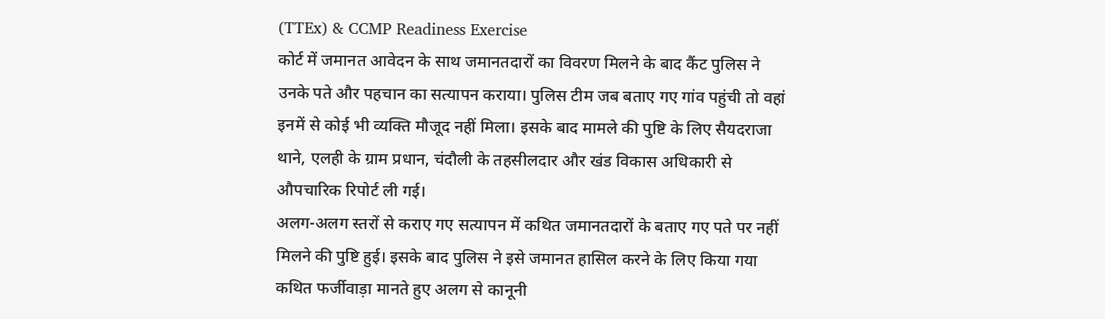(TTEx) & CCMP Readiness Exercise
कोर्ट में जमानत आवेदन के साथ जमानतदारों का विवरण मिलने के बाद कैंट पुलिस ने उनके पते और पहचान का सत्यापन कराया। पुलिस टीम जब बताए गए गांव पहुंची तो वहां इनमें से कोई भी व्यक्ति मौजूद नहीं मिला। इसके बाद मामले की पुष्टि के लिए सैयदराजा थाने, एलही के ग्राम प्रधान, चंदौली के तहसीलदार और खंड विकास अधिकारी से औपचारिक रिपोर्ट ली गई।
अलग-अलग स्तरों से कराए गए सत्यापन में कथित जमानतदारों के बताए गए पते पर नहीं मिलने की पुष्टि हुई। इसके बाद पुलिस ने इसे जमानत हासिल करने के लिए किया गया कथित फर्जीवाड़ा मानते हुए अलग से कानूनी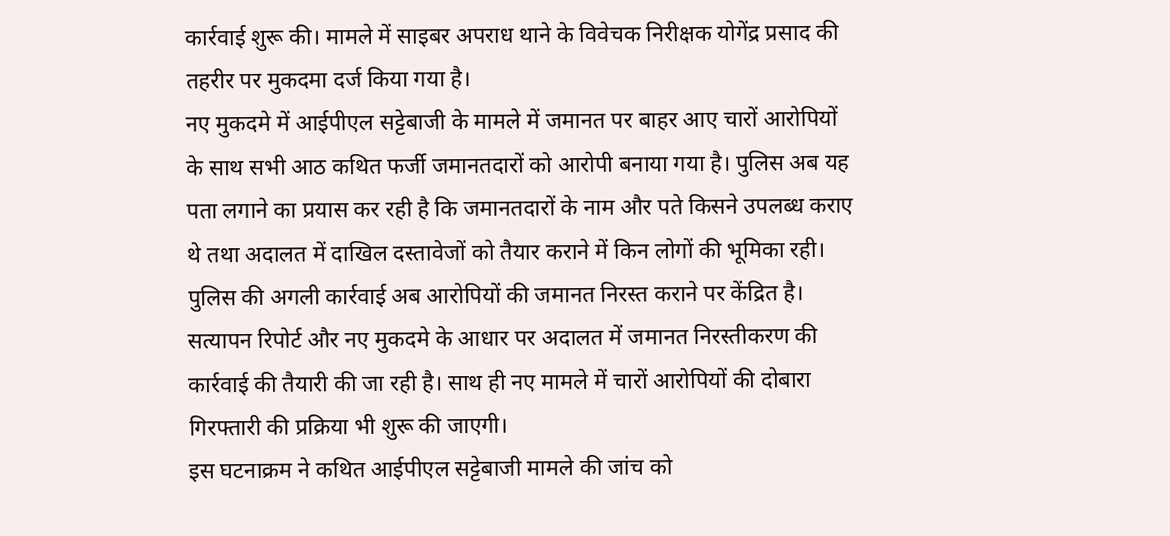कार्रवाई शुरू की। मामले में साइबर अपराध थाने के विवेचक निरीक्षक योगेंद्र प्रसाद की तहरीर पर मुकदमा दर्ज किया गया है।
नए मुकदमे में आईपीएल सट्टेबाजी के मामले में जमानत पर बाहर आए चारों आरोपियों के साथ सभी आठ कथित फर्जी जमानतदारों को आरोपी बनाया गया है। पुलिस अब यह पता लगाने का प्रयास कर रही है कि जमानतदारों के नाम और पते किसने उपलब्ध कराए थे तथा अदालत में दाखिल दस्तावेजों को तैयार कराने में किन लोगों की भूमिका रही।
पुलिस की अगली कार्रवाई अब आरोपियों की जमानत निरस्त कराने पर केंद्रित है। सत्यापन रिपोर्ट और नए मुकदमे के आधार पर अदालत में जमानत निरस्तीकरण की कार्रवाई की तैयारी की जा रही है। साथ ही नए मामले में चारों आरोपियों की दोबारा गिरफ्तारी की प्रक्रिया भी शुरू की जाएगी।
इस घटनाक्रम ने कथित आईपीएल सट्टेबाजी मामले की जांच को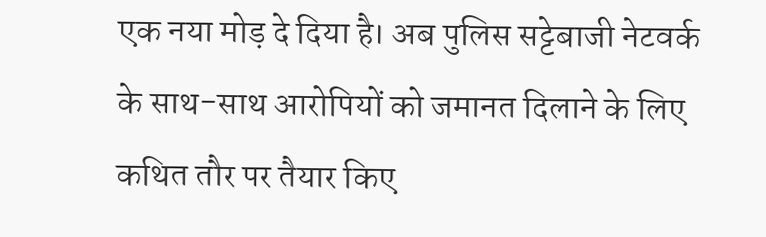एक नया मोड़ दे दिया है। अब पुलिस सट्टेबाजी नेटवर्क के साथ-साथ आरोपियों को जमानत दिलाने के लिए कथित तौर पर तैयार किए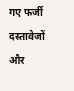गए फर्जी दस्तावेजों और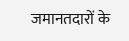जमानतदारों के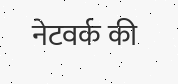नेटवर्क की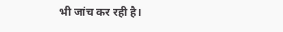भी जांच कर रही है।